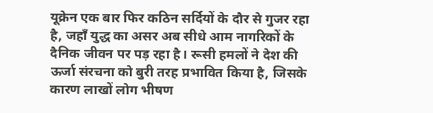यूक्रेन एक बार फिर कठिन सर्दियों के दौर से गुजर रहा है, जहाँ युद्ध का असर अब सीधे आम नागरिकों के दैनिक जीवन पर पड़ रहा है। रूसी हमलों ने देश की ऊर्जा संरचना को बुरी तरह प्रभावित किया है, जिसके कारण लाखों लोग भीषण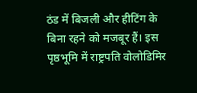ठंड में बिजली और हीटिंग के बिना रहने को मजबूर हैं। इस पृष्ठभूमि में राष्ट्रपति वोलोडिमिर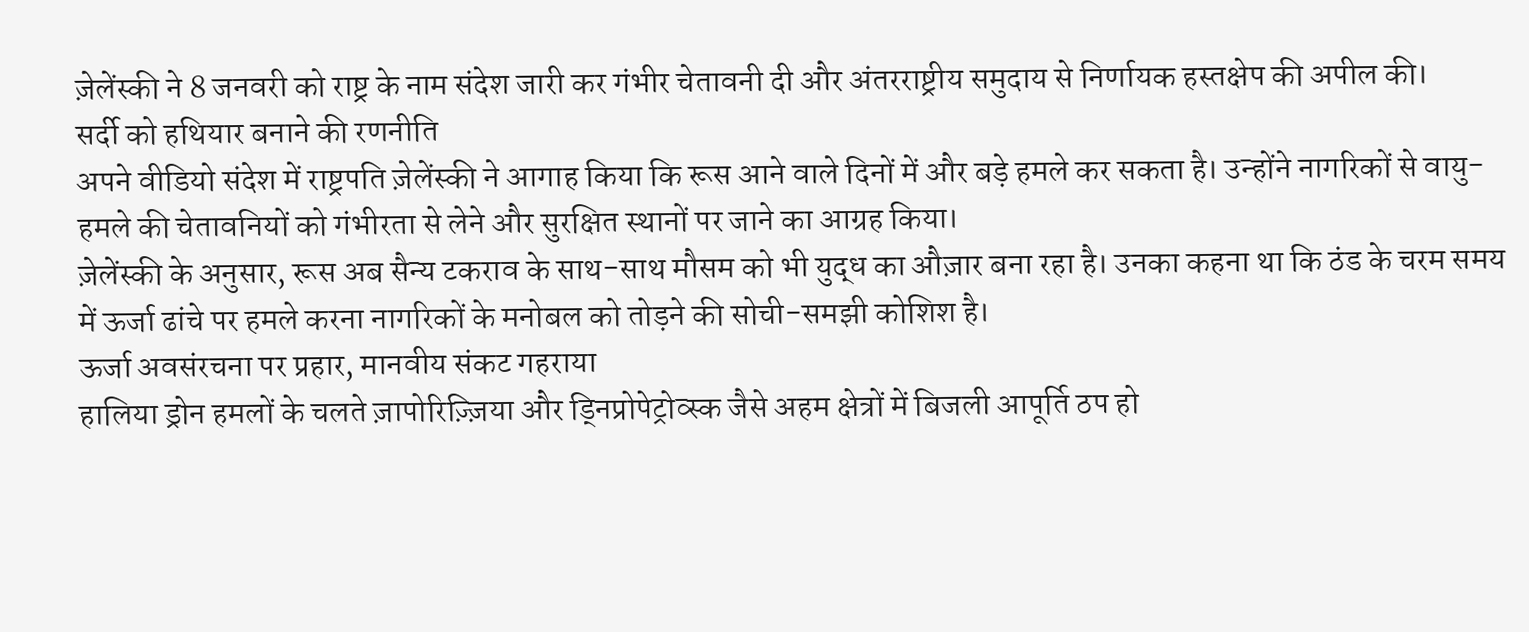ज़ेलेंस्की ने 8 जनवरी को राष्ट्र के नाम संदेश जारी कर गंभीर चेतावनी दी और अंतरराष्ट्रीय समुदाय से निर्णायक हस्तक्षेप की अपील की।
सर्दी को हथियार बनाने की रणनीति
अपने वीडियो संदेश में राष्ट्रपति ज़ेलेंस्की ने आगाह किया कि रूस आने वाले दिनों में और बड़े हमले कर सकता है। उन्होंने नागरिकों से वायु-हमले की चेतावनियों को गंभीरता से लेने और सुरक्षित स्थानों पर जाने का आग्रह किया।
ज़ेलेंस्की के अनुसार, रूस अब सैन्य टकराव के साथ-साथ मौसम को भी युद्ध का औज़ार बना रहा है। उनका कहना था कि ठंड के चरम समय में ऊर्जा ढांचे पर हमले करना नागरिकों के मनोबल को तोड़ने की सोची-समझी कोशिश है।
ऊर्जा अवसंरचना पर प्रहार, मानवीय संकट गहराया
हालिया ड्रोन हमलों के चलते ज़ापोरिज़्ज़िया और ड्निप्रोपेट्रोव्स्क जैसे अहम क्षेत्रों में बिजली आपूर्ति ठप हो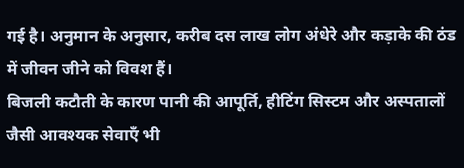गई है। अनुमान के अनुसार, करीब दस लाख लोग अंधेरे और कड़ाके की ठंड में जीवन जीने को विवश हैं।
बिजली कटौती के कारण पानी की आपूर्ति, हीटिंग सिस्टम और अस्पतालों जैसी आवश्यक सेवाएँ भी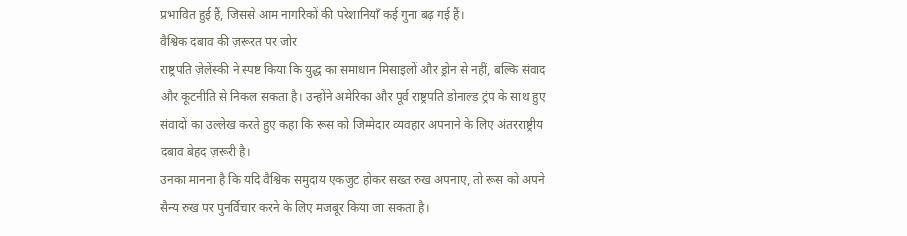प्रभावित हुई हैं, जिससे आम नागरिकों की परेशानियाँ कई गुना बढ़ गई हैं।
वैश्विक दबाव की ज़रूरत पर जोर
राष्ट्रपति ज़ेलेंस्की ने स्पष्ट किया कि युद्ध का समाधान मिसाइलों और ड्रोन से नहीं, बल्कि संवाद और कूटनीति से निकल सकता है। उन्होंने अमेरिका और पूर्व राष्ट्रपति डोनाल्ड ट्रंप के साथ हुए संवादों का उल्लेख करते हुए कहा कि रूस को जिम्मेदार व्यवहार अपनाने के लिए अंतरराष्ट्रीय दबाव बेहद ज़रूरी है।
उनका मानना है कि यदि वैश्विक समुदाय एकजुट होकर सख्त रुख अपनाए, तो रूस को अपने सैन्य रुख पर पुनर्विचार करने के लिए मजबूर किया जा सकता है।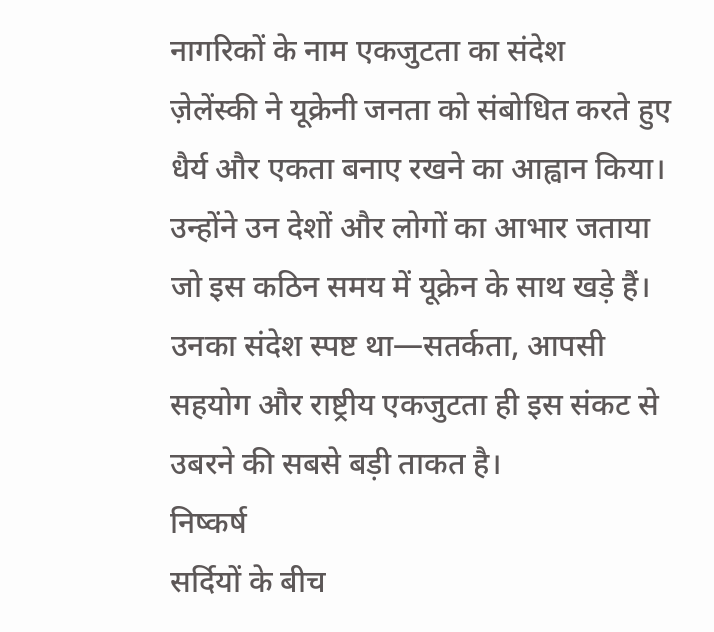नागरिकों के नाम एकजुटता का संदेश
ज़ेलेंस्की ने यूक्रेनी जनता को संबोधित करते हुए धैर्य और एकता बनाए रखने का आह्वान किया। उन्होंने उन देशों और लोगों का आभार जताया जो इस कठिन समय में यूक्रेन के साथ खड़े हैं।
उनका संदेश स्पष्ट था—सतर्कता, आपसी सहयोग और राष्ट्रीय एकजुटता ही इस संकट से उबरने की सबसे बड़ी ताकत है।
निष्कर्ष
सर्दियों के बीच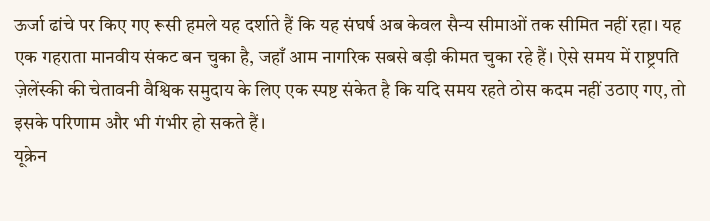ऊर्जा ढांचे पर किए गए रूसी हमले यह दर्शाते हैं कि यह संघर्ष अब केवल सैन्य सीमाओं तक सीमित नहीं रहा। यह एक गहराता मानवीय संकट बन चुका है, जहाँ आम नागरिक सबसे बड़ी कीमत चुका रहे हैं। ऐसे समय में राष्ट्रपति ज़ेलेंस्की की चेतावनी वैश्विक समुदाय के लिए एक स्पष्ट संकेत है कि यदि समय रहते ठोस कदम नहीं उठाए गए, तो इसके परिणाम और भी गंभीर हो सकते हैं।
यूक्रेन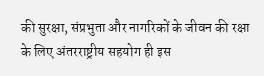की सुरक्षा, संप्रभुता और नागरिकों के जीवन की रक्षा के लिए अंतरराष्ट्रीय सहयोग ही इस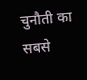चुनौती का सबसे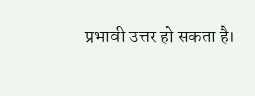प्रभावी उत्तर हो सकता है।